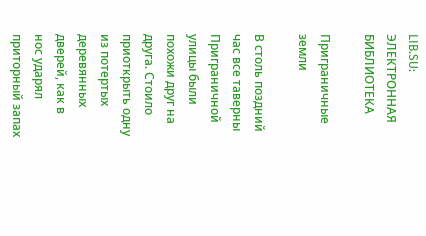LIB.SU: ЭЛЕКТРОННАЯ БИБЛИОТЕКА

Приграничные земли

В столь поздний час все таверны Приграничной улицы были похожи друг на друга. Стоило приоткрыть одну из потертых деревянных дверей, как в нос ударял приторный запах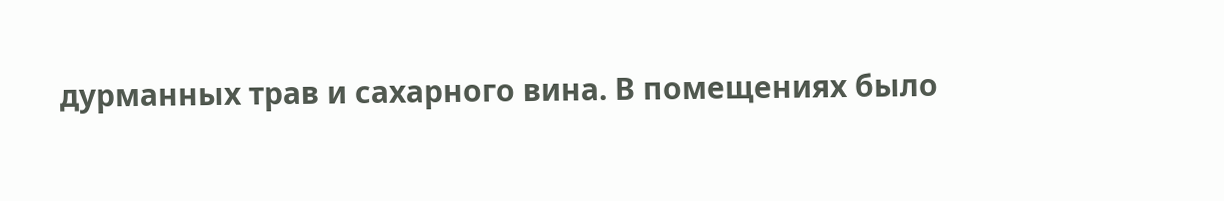дурманных трав и сахарного вина. В помещениях было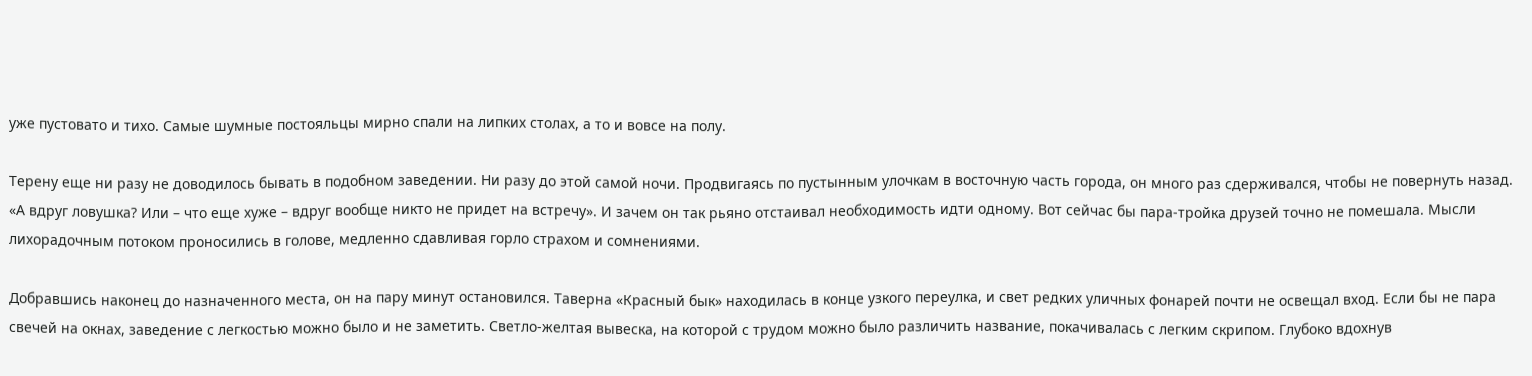уже пустовато и тихо. Самые шумные постояльцы мирно спали на липких столах, а то и вовсе на полу.

Терену еще ни разу не доводилось бывать в подобном заведении. Ни разу до этой самой ночи. Продвигаясь по пустынным улочкам в восточную часть города, он много раз сдерживался, чтобы не повернуть назад. «А вдруг ловушка? Или – что еще хуже – вдруг вообще никто не придет на встречу». И зачем он так рьяно отстаивал необходимость идти одному. Вот сейчас бы пара‑тройка друзей точно не помешала. Мысли лихорадочным потоком проносились в голове, медленно сдавливая горло страхом и сомнениями.

Добравшись наконец до назначенного места, он на пару минут остановился. Таверна «Красный бык» находилась в конце узкого переулка, и свет редких уличных фонарей почти не освещал вход. Если бы не пара свечей на окнах, заведение с легкостью можно было и не заметить. Светло‑желтая вывеска, на которой с трудом можно было различить название, покачивалась с легким скрипом. Глубоко вдохнув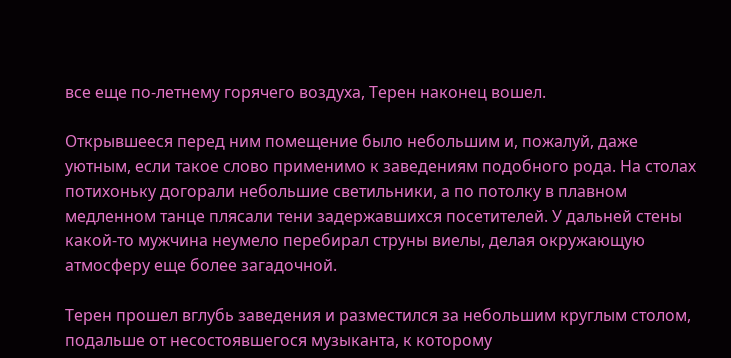все еще по‑летнему горячего воздуха, Терен наконец вошел.

Открывшееся перед ним помещение было небольшим и, пожалуй, даже уютным, если такое слово применимо к заведениям подобного рода. На столах потихоньку догорали небольшие светильники, а по потолку в плавном медленном танце плясали тени задержавшихся посетителей. У дальней стены какой‑то мужчина неумело перебирал струны виелы, делая окружающую атмосферу еще более загадочной.

Терен прошел вглубь заведения и разместился за небольшим круглым столом, подальше от несостоявшегося музыканта, к которому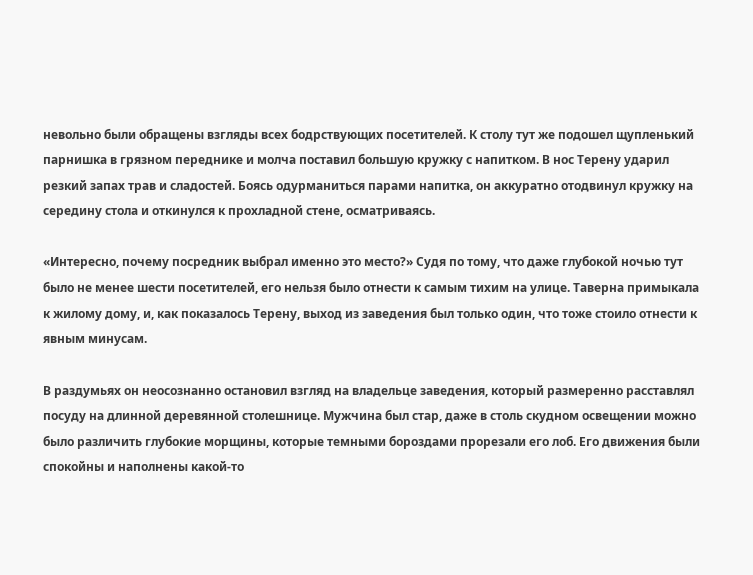невольно были обращены взгляды всех бодрствующих посетителей. К столу тут же подошел щупленький парнишка в грязном переднике и молча поставил большую кружку с напитком. В нос Терену ударил резкий запах трав и сладостей. Боясь одурманиться парами напитка, он аккуратно отодвинул кружку на середину стола и откинулся к прохладной стене, осматриваясь.

«Интересно, почему посредник выбрал именно это место?» Судя по тому, что даже глубокой ночью тут было не менее шести посетителей, его нельзя было отнести к самым тихим на улице. Таверна примыкала к жилому дому, и, как показалось Терену, выход из заведения был только один, что тоже стоило отнести к явным минусам.

В раздумьях он неосознанно остановил взгляд на владельце заведения, который размеренно расставлял посуду на длинной деревянной столешнице. Мужчина был стар, даже в столь скудном освещении можно было различить глубокие морщины, которые темными бороздами прорезали его лоб. Его движения были спокойны и наполнены какой‑то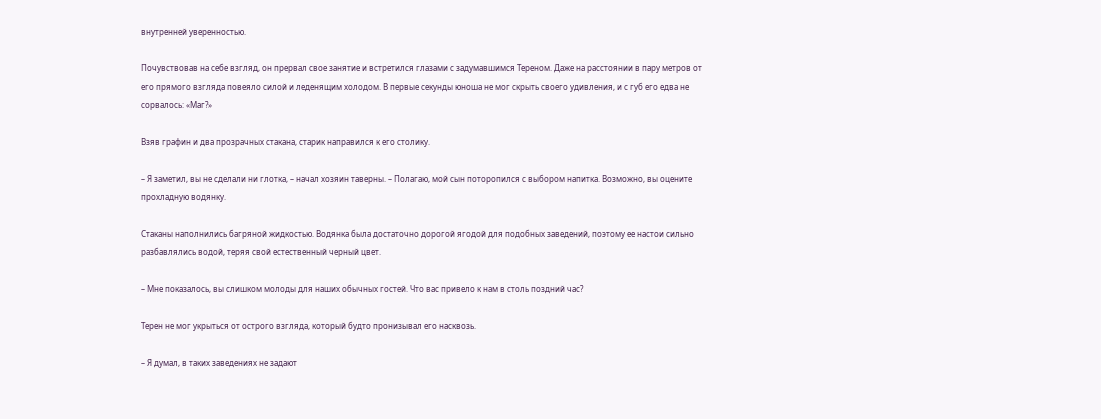внутренней уверенностью.

Почувствовав на себе взгляд, он прервал свое занятие и встретился глазами с задумавшимся Тереном. Даже на расстоянии в пару метров от его прямого взгляда повеяло силой и леденящим холодом. В первые секунды юноша не мог скрыть своего удивления, и с губ его едва не сорвалось: «Маг?»

Взяв графин и два прозрачных стакана, старик направился к его столику.

– Я заметил, вы не сделали ни глотка, – начал хозяин таверны. – Полагаю, мой сын поторопился с выбором напитка. Возможно, вы оцените прохладную водянку.

Стаканы наполнились багряной жидкостью. Водянка была достаточно дорогой ягодой для подобных заведений, поэтому ее настои сильно разбавлялись водой, теряя свой естественный черный цвет.

– Мне показалось, вы слишком молоды для наших обычных гостей. Что вас привело к нам в столь поздний час?

Терен не мог укрыться от острого взгляда, который будто пронизывал его насквозь.

– Я думал, в таких заведениях не задают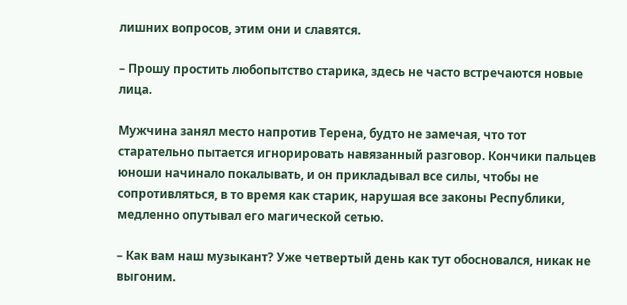лишних вопросов, этим они и славятся.

– Прошу простить любопытство старика, здесь не часто встречаются новые лица.

Мужчина занял место напротив Терена, будто не замечая, что тот старательно пытается игнорировать навязанный разговор. Кончики пальцев юноши начинало покалывать, и он прикладывал все силы, чтобы не сопротивляться, в то время как старик, нарушая все законы Республики, медленно опутывал его магической сетью.

– Как вам наш музыкант? Уже четвертый день как тут обосновался, никак не выгоним.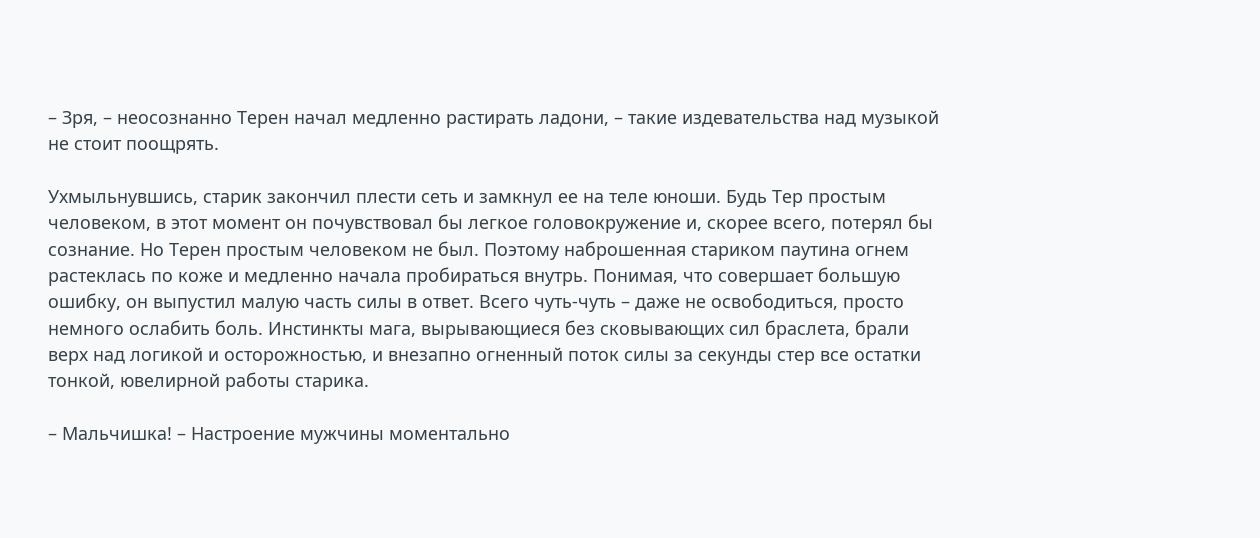– Зря, – неосознанно Терен начал медленно растирать ладони, – такие издевательства над музыкой не стоит поощрять.

Ухмыльнувшись, старик закончил плести сеть и замкнул ее на теле юноши. Будь Тер простым человеком, в этот момент он почувствовал бы легкое головокружение и, скорее всего, потерял бы сознание. Но Терен простым человеком не был. Поэтому наброшенная стариком паутина огнем растеклась по коже и медленно начала пробираться внутрь. Понимая, что совершает большую ошибку, он выпустил малую часть силы в ответ. Всего чуть‑чуть – даже не освободиться, просто немного ослабить боль. Инстинкты мага, вырывающиеся без сковывающих сил браслета, брали верх над логикой и осторожностью, и внезапно огненный поток силы за секунды стер все остатки тонкой, ювелирной работы старика.

– Мальчишка! – Настроение мужчины моментально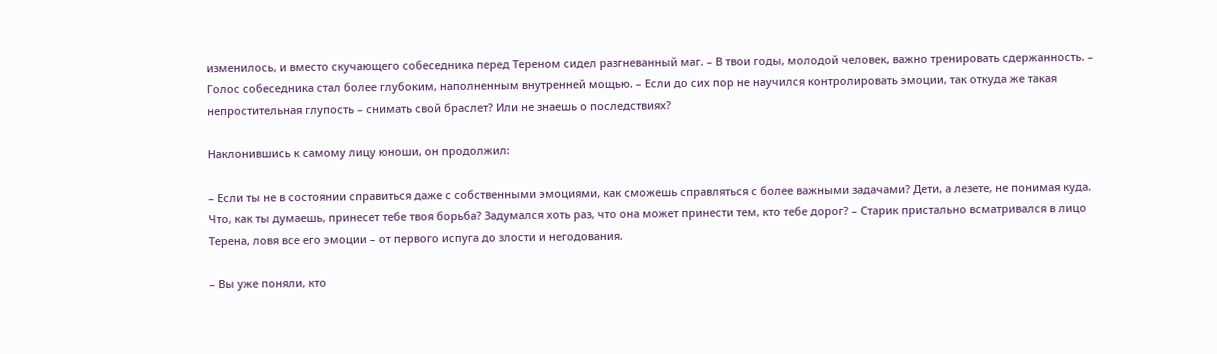изменилось, и вместо скучающего собеседника перед Тереном сидел разгневанный маг. – В твои годы, молодой человек, важно тренировать сдержанность. – Голос собеседника стал более глубоким, наполненным внутренней мощью. – Если до сих пор не научился контролировать эмоции, так откуда же такая непростительная глупость – снимать свой браслет? Или не знаешь о последствиях?

Наклонившись к самому лицу юноши, он продолжил:

– Если ты не в состоянии справиться даже с собственными эмоциями, как сможешь справляться с более важными задачами? Дети, а лезете, не понимая куда. Что, как ты думаешь, принесет тебе твоя борьба? Задумался хоть раз, что она может принести тем, кто тебе дорог? – Старик пристально всматривался в лицо Терена, ловя все его эмоции – от первого испуга до злости и негодования.

– Вы уже поняли, кто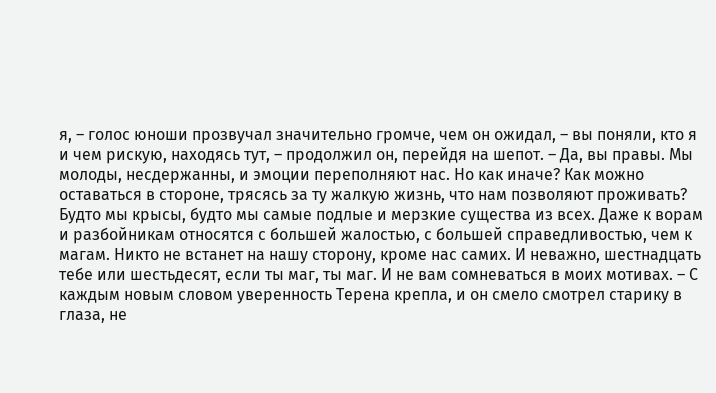я, – голос юноши прозвучал значительно громче, чем он ожидал, – вы поняли, кто я и чем рискую, находясь тут, – продолжил он, перейдя на шепот. – Да, вы правы. Мы молоды, несдержанны, и эмоции переполняют нас. Но как иначе? Как можно оставаться в стороне, трясясь за ту жалкую жизнь, что нам позволяют проживать? Будто мы крысы, будто мы самые подлые и мерзкие существа из всех. Даже к ворам и разбойникам относятся с большей жалостью, с большей справедливостью, чем к магам. Никто не встанет на нашу сторону, кроме нас самих. И неважно, шестнадцать тебе или шестьдесят, если ты маг, ты маг. И не вам сомневаться в моих мотивах. – С каждым новым словом уверенность Терена крепла, и он смело смотрел старику в глаза, не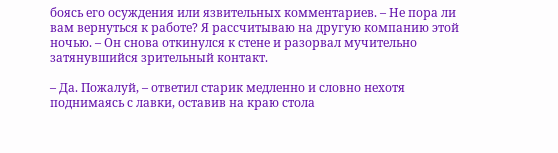боясь его осуждения или язвительных комментариев. – Не пора ли вам вернуться к работе? Я рассчитываю на другую компанию этой ночью. – Он снова откинулся к стене и разорвал мучительно затянувшийся зрительный контакт.

– Да. Пожалуй, – ответил старик медленно и словно нехотя поднимаясь с лавки, оставив на краю стола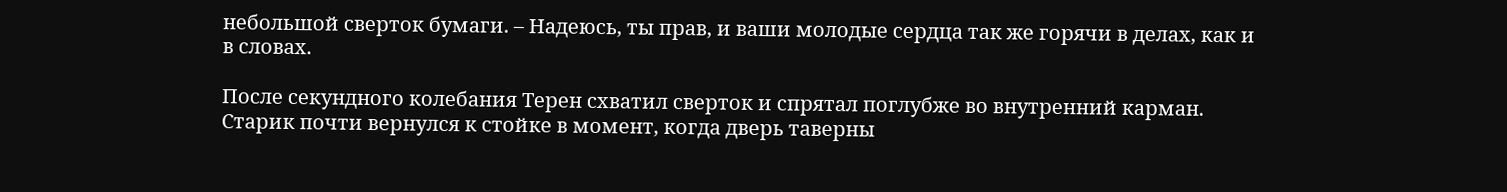небольшой сверток бумаги. – Надеюсь, ты прав, и ваши молодые сердца так же горячи в делах, как и в словах.

После секундного колебания Терен схватил сверток и спрятал поглубже во внутренний карман. Старик почти вернулся к стойке в момент, когда дверь таверны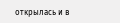открылась и в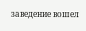заведение вошел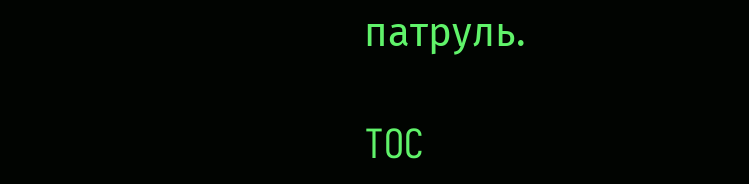патруль.

TOC